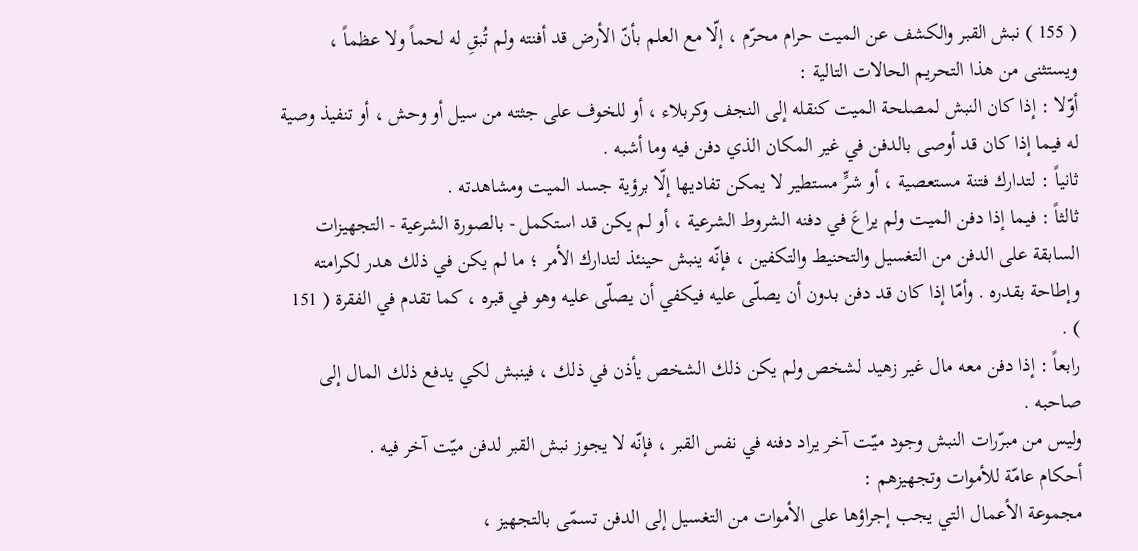( 155 ) نبش القبر والكشف عن الميت حرام محرّم ، إلّا مع العلم بأنّ الأرض قد أفنته ولم تُبقِ له لحماً ولا عظماً ، ويستثنى من هذا التحريم الحالات التالية :
أوّلا : إذا كان النبش لمصلحة الميت كنقله إلى النجف وكربلاء ، أو للخوف على جثته من سيل أو وحش ، أو تنفيذ وصية له فيما إذا كان قد أوصى بالدفن في غير المكان الذي دفن فيه وما أشبه .
ثانياً : لتدارك فتنة مستعصية ، أو شرٍّ مستطير لا يمكن تفاديها إلّا برؤية جسد الميت ومشاهدته .
ثالثاً : فيما إذا دفن الميت ولم يراعَ في دفنه الشروط الشرعية ، أو لم يكن قد استكمل - بالصورة الشرعية - التجهيزات السابقة على الدفن من التغسيل والتحنيط والتكفين ، فإنّه ينبش حينئذ لتدارك الأمر ؛ ما لم يكن في ذلك هدر لكرامته وإطاحة بقدره . وأمّا إذا كان قد دفن بدون أن يصلّى عليه فيكفي أن يصلّى عليه وهو في قبره ، كما تقدم في الفقرة ( 151 ) .
رابعاً : إذا دفن معه مال غير زهيد لشخص ولم يكن ذلك الشخص يأذن في ذلك ، فينبش لكي يدفع ذلك المال إلى صاحبه .
وليس من مبرّرات النبش وجود ميّت آخر يراد دفنه في نفس القبر ، فإنّه لا يجوز نبش القبر لدفن ميّت آخر فيه .
أحكام عامّة للأموات وتجهيزهم :
مجموعة الأعمال التي يجب إجراؤها على الأموات من التغسيل إلى الدفن تسمّى بالتجهيز ،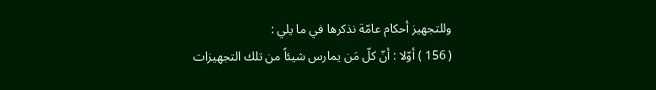وللتجهيز أحكام عامّة نذكرها في ما يلي :
( 156 ) أوّلا : أنّ كلّ مَن يمارس شيئاً من تلك التجهيزات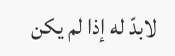لابدّ له إذا لم يكن